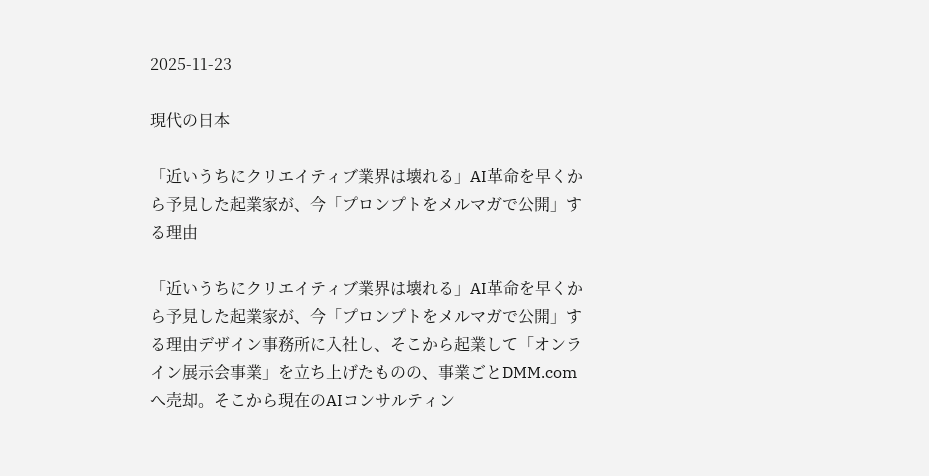2025-11-23

現代の日本

「近いうちにクリエイティブ業界は壊れる」AI革命を早くから予見した起業家が、今「プロンプトをメルマガで公開」する理由

「近いうちにクリエイティブ業界は壊れる」AI革命を早くから予見した起業家が、今「プロンプトをメルマガで公開」する理由デザイン事務所に入社し、そこから起業して「オンライン展示会事業」を立ち上げたものの、事業ごとDMM.comへ売却。そこから現在のAIコンサルティン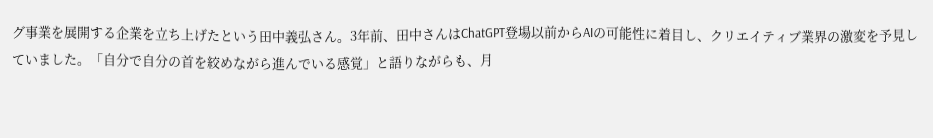グ事業を展開する企業を立ち上げたという田中義弘さん。3年前、田中さんはChatGPT登場以前からAIの可能性に着目し、クリエイティブ業界の激変を予見していました。「自分で自分の首を絞めながら進んでいる感覚」と語りながらも、月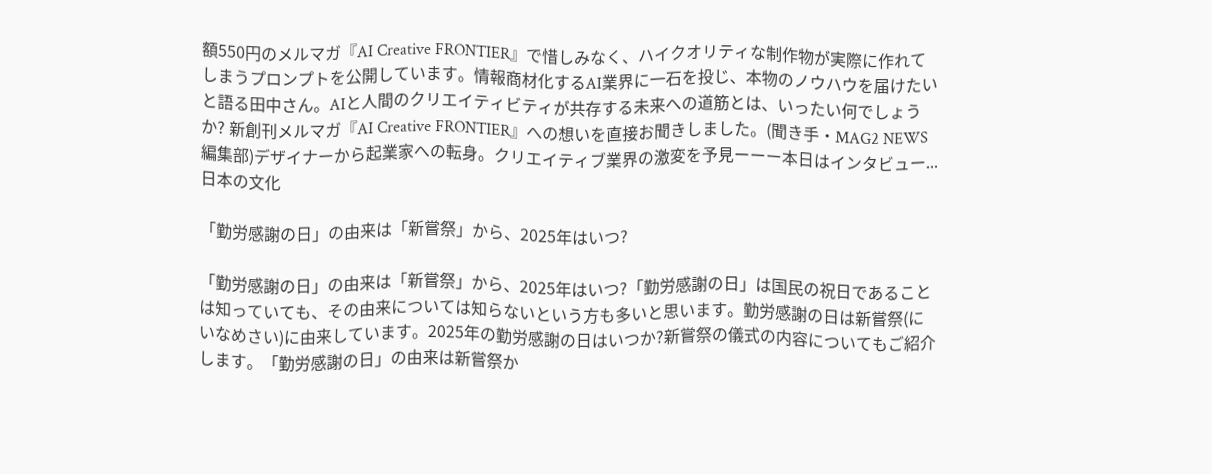額550円のメルマガ『AI Creative FRONTIER』で惜しみなく、ハイクオリティな制作物が実際に作れてしまうプロンプトを公開しています。情報商材化するAI業界に一石を投じ、本物のノウハウを届けたいと語る田中さん。AIと人間のクリエイティビティが共存する未来への道筋とは、いったい何でしょうか? 新創刊メルマガ『AI Creative FRONTIER』への想いを直接お聞きしました。(聞き手・MAG2 NEWS編集部)デザイナーから起業家への転身。クリエイティブ業界の激変を予見ーーー本日はインタビュー...
日本の文化

「勤労感謝の日」の由来は「新嘗祭」から、2025年はいつ?

「勤労感謝の日」の由来は「新嘗祭」から、2025年はいつ?「勤労感謝の日」は国民の祝日であることは知っていても、その由来については知らないという方も多いと思います。勤労感謝の日は新嘗祭(にいなめさい)に由来しています。2025年の勤労感謝の日はいつか?新嘗祭の儀式の内容についてもご紹介します。「勤労感謝の日」の由来は新嘗祭か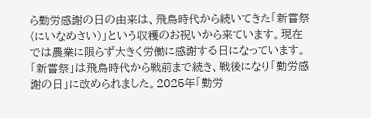ら勤労感謝の日の由来は、飛鳥時代から続いてきた「新嘗祭(にいなめさい)」という収穫のお祝いから来ています。現在では農業に限らず大きく労働に感謝する日になっています。「新嘗祭」は飛鳥時代から戦前まで続き、戦後になり「勤労感謝の日」に改められました。2025年「勤労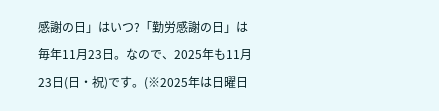感謝の日」はいつ?「勤労感謝の日」は毎年11月23日。なので、2025年も11月23日(日・祝)です。(※2025年は日曜日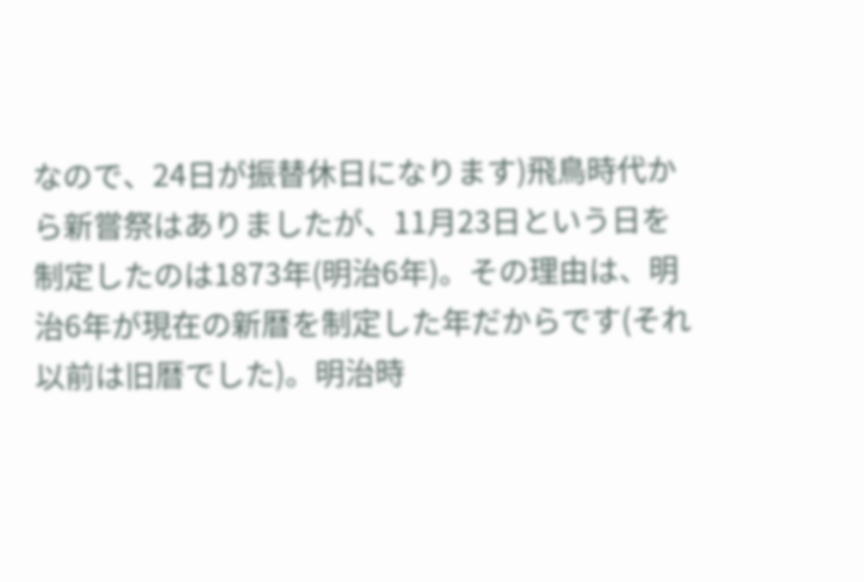なので、24日が振替休日になります)飛鳥時代から新嘗祭はありましたが、11月23日という日を制定したのは1873年(明治6年)。その理由は、明治6年が現在の新暦を制定した年だからです(それ以前は旧暦でした)。明治時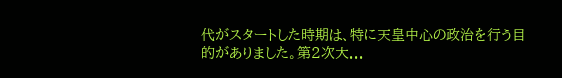代がスタートした時期は、特に天皇中心の政治を行う目的がありました。第2次大...